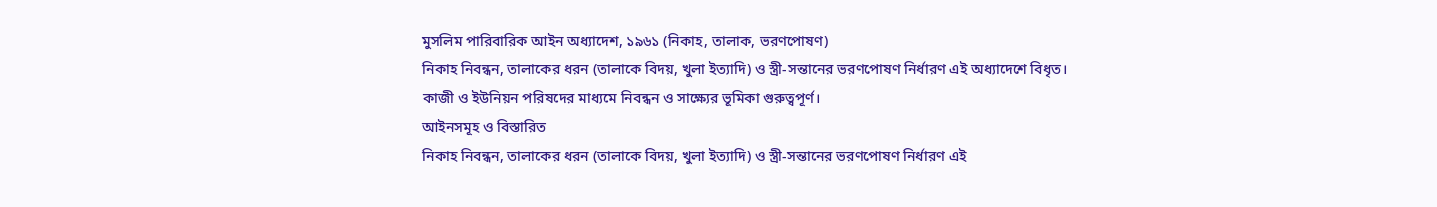মুসলিম পারিবারিক আইন অধ্যাদেশ, ১৯৬১ (নিকাহ, তালাক, ভরণপোষণ)
নিকাহ নিবন্ধন, তালাকের ধরন (তালাকে বিদয়, খুলা ইত্যাদি) ও স্ত্রী-সন্তানের ভরণপোষণ নির্ধারণ এই অধ্যাদেশে বিধৃত।
কাজী ও ইউনিয়ন পরিষদের মাধ্যমে নিবন্ধন ও সাক্ষ্যের ভূমিকা গুরুত্বপূর্ণ।
আইনসমূহ ও বিস্তারিত
নিকাহ নিবন্ধন, তালাকের ধরন (তালাকে বিদয়, খুলা ইত্যাদি) ও স্ত্রী-সন্তানের ভরণপোষণ নির্ধারণ এই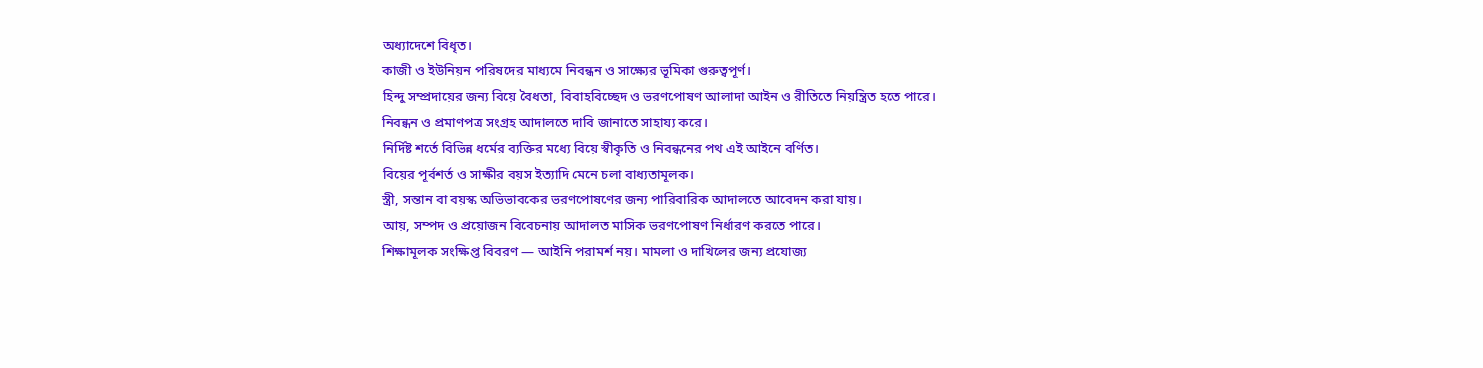অধ্যাদেশে বিধৃত।
কাজী ও ইউনিয়ন পরিষদের মাধ্যমে নিবন্ধন ও সাক্ষ্যের ভূমিকা গুরুত্বপূর্ণ।
হিন্দু সম্প্রদায়ের জন্য বিয়ে বৈধতা, বিবাহবিচ্ছেদ ও ভরণপোষণ আলাদা আইন ও রীতিতে নিয়ন্ত্রিত হতে পারে।
নিবন্ধন ও প্রমাণপত্র সংগ্রহ আদালতে দাবি জানাতে সাহায্য করে।
নির্দিষ্ট শর্তে বিভিন্ন ধর্মের ব্যক্তির মধ্যে বিয়ে স্বীকৃতি ও নিবন্ধনের পথ এই আইনে বর্ণিত।
বিয়ের পূর্বশর্ত ও সাক্ষীর বয়স ইত্যাদি মেনে চলা বাধ্যতামূলক।
স্ত্রী, সন্তান বা বয়স্ক অভিভাবকের ভরণপোষণের জন্য পারিবারিক আদালতে আবেদন করা যায়।
আয়, সম্পদ ও প্রয়োজন বিবেচনায় আদালত মাসিক ভরণপোষণ নির্ধারণ করতে পারে।
শিক্ষামূলক সংক্ষিপ্ত বিবরণ — আইনি পরামর্শ নয়। মামলা ও দাখিলের জন্য প্রযোজ্য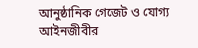আনুষ্ঠানিক গেজেট ও যোগ্য আইনজীবীর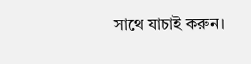সাথে যাচাই করুন।